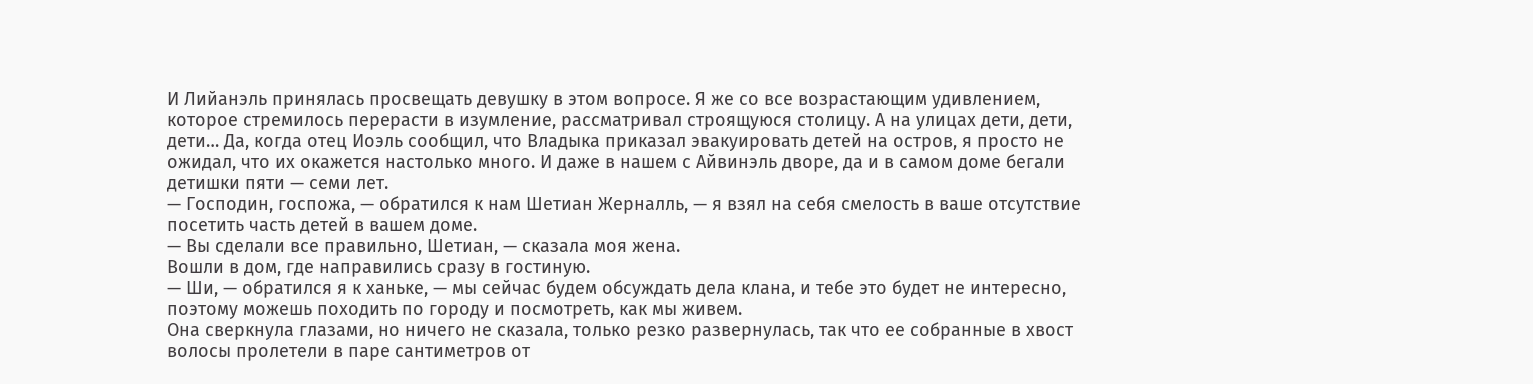И Лийанэль принялась просвещать девушку в этом вопросе. Я же со все возрастающим удивлением, которое стремилось перерасти в изумление, рассматривал строящуюся столицу. А на улицах дети, дети, дети… Да, когда отец Иоэль сообщил, что Владыка приказал эвакуировать детей на остров, я просто не ожидал, что их окажется настолько много. И даже в нашем с Айвинэль дворе, да и в самом доме бегали детишки пяти — семи лет.
— Господин, госпожа, — обратился к нам Шетиан Жерналль, — я взял на себя смелость в ваше отсутствие посетить часть детей в вашем доме.
— Вы сделали все правильно, Шетиан, — сказала моя жена.
Вошли в дом, где направились сразу в гостиную.
— Ши, — обратился я к ханьке, — мы сейчас будем обсуждать дела клана, и тебе это будет не интересно, поэтому можешь походить по городу и посмотреть, как мы живем.
Она сверкнула глазами, но ничего не сказала, только резко развернулась, так что ее собранные в хвост волосы пролетели в паре сантиметров от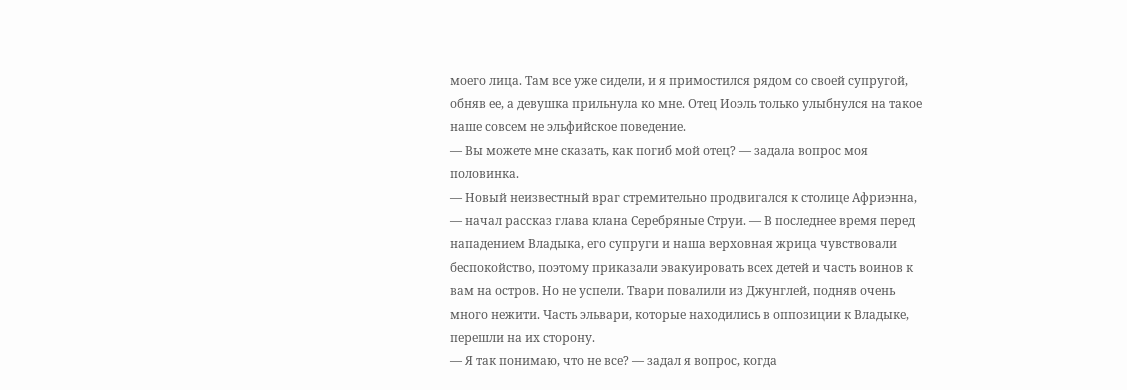моего лица. Там все уже сидели, и я примостился рядом со своей супругой, обняв ее, а девушка прильнула ко мне. Отец Иоэль только улыбнулся на такое наше совсем не эльфийское поведение.
— Вы можете мне сказать, как погиб мой отец? — задала вопрос моя половинка.
— Новый неизвестный враг стремительно продвигался к столице Африэнна, — начал рассказ глава клана Серебряные Струи. — В последнее время перед нападением Владыка, его супруги и наша верховная жрица чувствовали беспокойство, поэтому приказали эвакуировать всех детей и часть воинов к вам на остров. Но не успели. Твари повалили из Джунглей, подняв очень много нежити. Часть эльвари, которые находились в оппозиции к Владыке, перешли на их сторону.
— Я так понимаю, что не все? — задал я вопрос, когда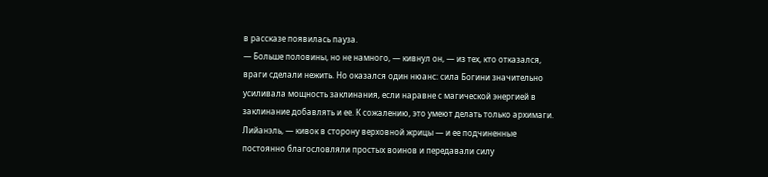в рассказе появилась пауза.
— Больше половины, но не намного, — кивнул он, — из тех, кто отказался, враги сделали нежить. Но оказался один нюанс: сила Богини значительно усиливала мощность заклинания, если наравне с магической энергией в заклинание добавлять и ее. К сожалению, это умеют делать только архимаги. Лийанэль, — кивок в сторону верховной жрицы — и ее подчиненные постоянно благословляли простых воинов и передавали силу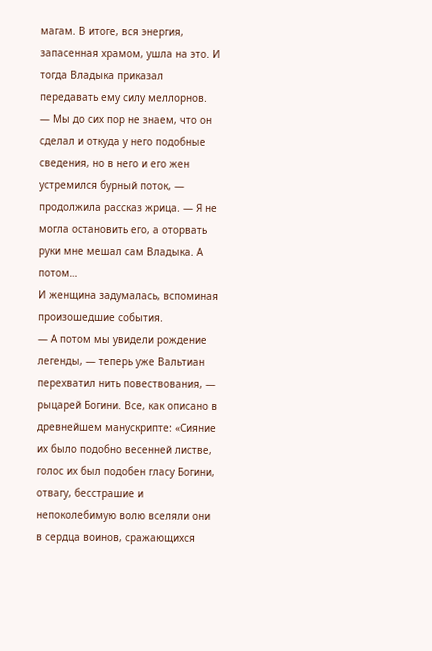магам. В итоге, вся энергия, запасенная храмом, ушла на это. И тогда Владыка приказал передавать ему силу меллорнов.
— Мы до сих пор не знаем, что он сделал и откуда у него подобные сведения, но в него и его жен устремился бурный поток, — продолжила рассказ жрица. — Я не могла остановить его, а оторвать руки мне мешал сам Владыка. А потом…
И женщина задумалась, вспоминая произошедшие события.
— А потом мы увидели рождение легенды, — теперь уже Вальтиан перехватил нить повествования, — рыцарей Богини. Все, как описано в древнейшем манускрипте: «Сияние их было подобно весенней листве, голос их был подобен гласу Богини, отвагу, бесстрашие и непоколебимую волю вселяли они в сердца воинов, сражающихся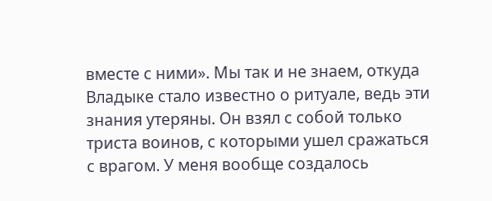вместе с ними». Мы так и не знаем, откуда Владыке стало известно о ритуале, ведь эти знания утеряны. Он взял с собой только триста воинов, с которыми ушел сражаться с врагом. У меня вообще создалось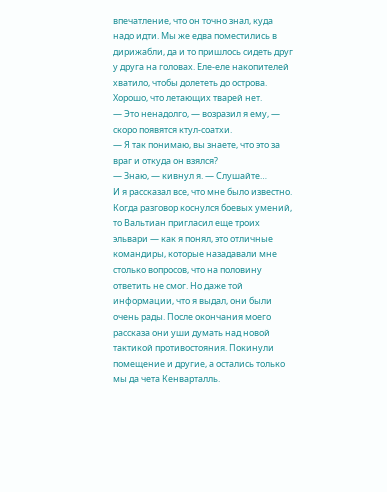впечатление, что он точно знал, куда надо идти. Мы же едва поместились в дирижабли, да и то пришлось сидеть друг у друга на головах. Еле-еле накопителей хватило, чтобы долететь до острова. Хорошо, что летающих тварей нет.
— Это ненадолго, — возразил я ему, — скоро появятся ктул-соатхи.
— Я так понимаю, вы знаете, что это за враг и откуда он взялся?
— Знаю, — кивнул я. — Слушайте…
И я рассказал все, что мне было известно. Когда разговор коснулся боевых умений, то Вальтиан пригласил еще троих эльвари — как я понял, это отличные командиры, которые назадавали мне столько вопросов, что на половину ответить не смог. Но даже той информации, что я выдал, они были очень рады. После окончания моего рассказа они уши думать над новой тактикой противостояния. Покинули помещение и другие, а остались только мы да чета Кенварталль.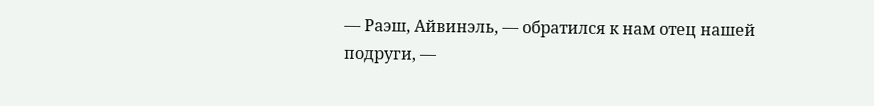— Раэш, Айвинэль, — обратился к нам отец нашей подруги, —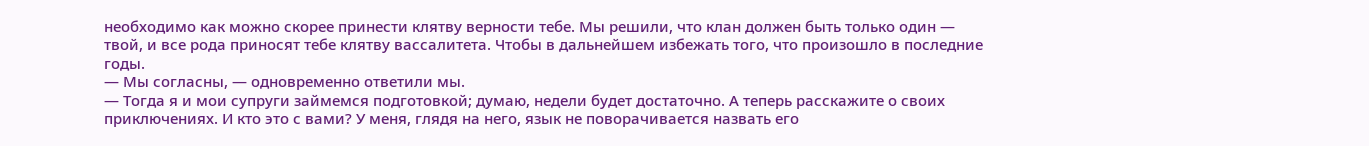необходимо как можно скорее принести клятву верности тебе. Мы решили, что клан должен быть только один — твой, и все рода приносят тебе клятву вассалитета. Чтобы в дальнейшем избежать того, что произошло в последние годы.
— Мы согласны, — одновременно ответили мы.
— Тогда я и мои супруги займемся подготовкой; думаю, недели будет достаточно. А теперь расскажите о своих приключениях. И кто это с вами? У меня, глядя на него, язык не поворачивается назвать его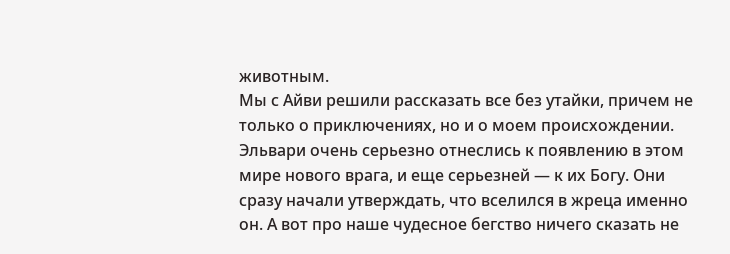животным.
Мы с Айви решили рассказать все без утайки, причем не только о приключениях, но и о моем происхождении. Эльвари очень серьезно отнеслись к появлению в этом мире нового врага, и еще серьезней — к их Богу. Они сразу начали утверждать, что вселился в жреца именно он. А вот про наше чудесное бегство ничего сказать не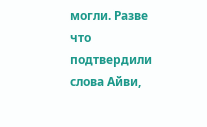могли. Разве что подтвердили слова Айви,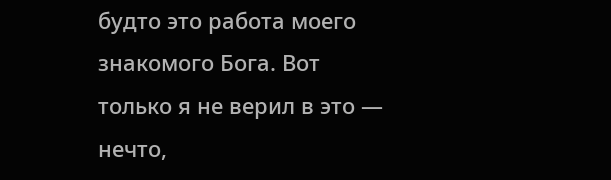будто это работа моего знакомого Бога. Вот только я не верил в это — нечто,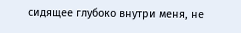сидящее глубоко внутри меня, не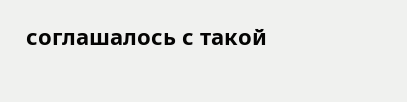соглашалось с такой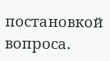постановкой вопроса.